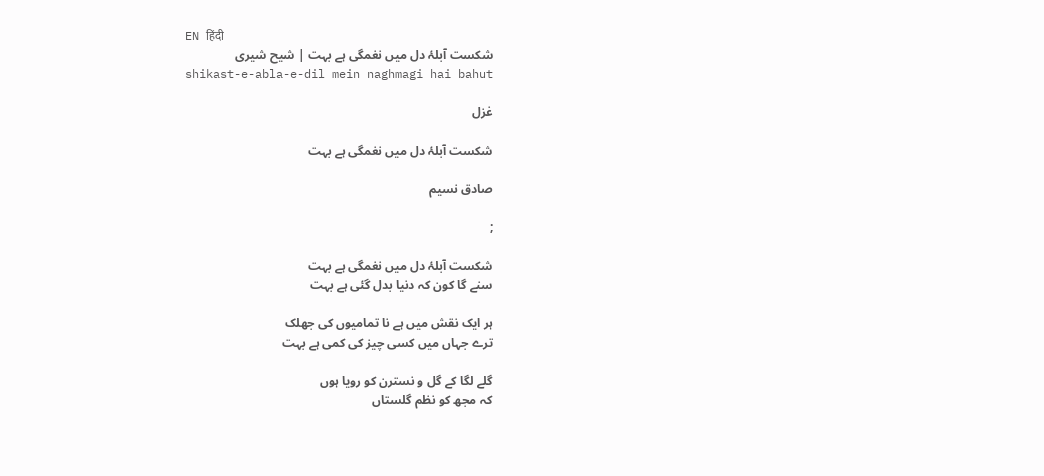EN हिंदी
شکست آبلۂ دل میں نغمگی ہے بہت | شیح شیری
shikast-e-abla-e-dil mein naghmagi hai bahut

غزل

شکست آبلۂ دل میں نغمگی ہے بہت

صادق نسیم

;

شکست آبلۂ دل میں نغمگی ہے بہت
سنے گا کون کہ دنیا بدل گئی ہے بہت

ہر ایک نقش میں ہے نا تمامیوں کی جھلک
ترے جہاں میں کسی چیز کی کمی ہے بہت

گلے لگا کے گل و نسترن کو رویا ہوں
کہ مجھ کو نظم گلستاں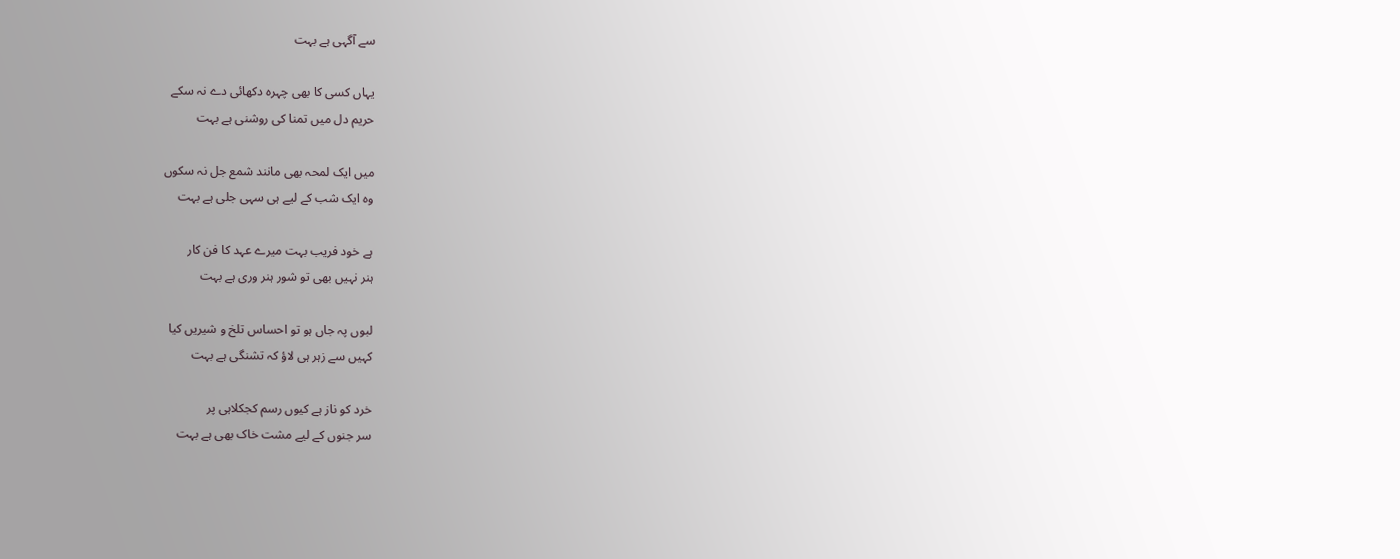سے آگہی ہے بہت

یہاں کسی کا بھی چہرہ دکھائی دے نہ سکے
حریم دل میں تمنا کی روشنی ہے بہت

میں ایک لمحہ بھی مانند شمع جل نہ سکوں
وہ ایک شب کے لیے ہی سہی جلی ہے بہت

ہے خود فریب بہت میرے عہد کا فن کار
ہنر نہیں بھی تو شور ہنر وری ہے بہت

لبوں پہ جاں ہو تو احساس‌ تلخ و شیریں کیا
کہیں سے زہر ہی لاؤ کہ تشنگی ہے بہت

خرد کو ناز ہے کیوں رسم کجکلاہی پر
سر جنوں کے لیے مشت خاک بھی ہے بہت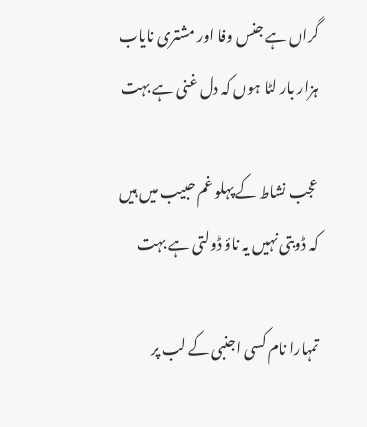گراں ہے جنس وفا اور مشتری نایاب
ہزار بار لٹا ہوں کہ دل غنی ہے بہت

عجب نشاط کے پہلو غم حبیب میں ہیں
کہ ڈوبتی نہیں یہ ناؤ ڈولتی ہے بہت

تمہارا نام کسی اجنبی کے لب پر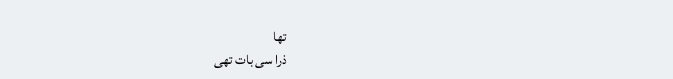تھا
ذرا سی بات تھی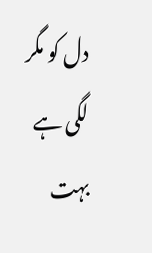دل کو مگر لگی ہے بہت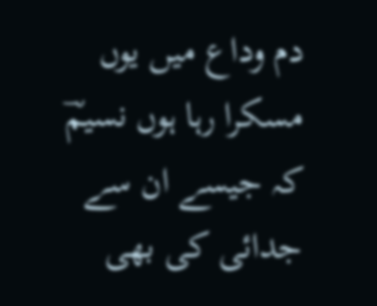دم وداع میں یوں مسکرا رہا ہوں نسیمؔ
کہ جیسے ان سے جدائی کی بھی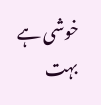خوشی ہے بہت